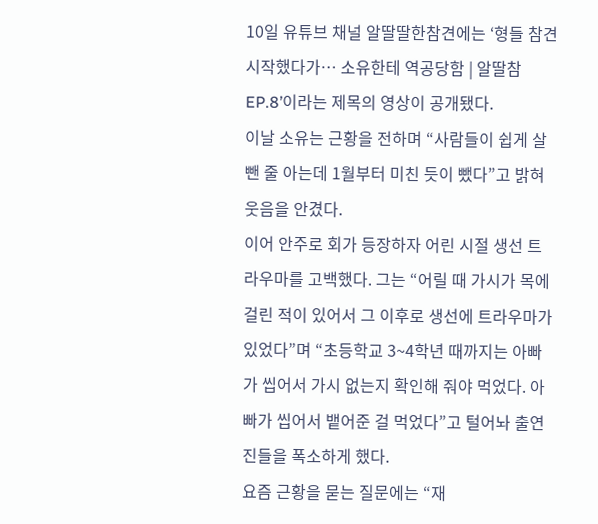10일 유튜브 채널 알딸딸한참견에는 ‘형들 참견 시작했다가… 소유한테 역공당함 | 알딸참 EP.8’이라는 제목의 영상이 공개됐다.
이날 소유는 근황을 전하며 “사람들이 쉽게 살 뺀 줄 아는데 1월부터 미친 듯이 뺐다”고 밝혀 웃음을 안겼다.
이어 안주로 회가 등장하자 어린 시절 생선 트라우마를 고백했다. 그는 “어릴 때 가시가 목에 걸린 적이 있어서 그 이후로 생선에 트라우마가 있었다”며 “초등학교 3~4학년 때까지는 아빠가 씹어서 가시 없는지 확인해 줘야 먹었다. 아빠가 씹어서 뱉어준 걸 먹었다”고 털어놔 출연진들을 폭소하게 했다.
요즘 근황을 묻는 질문에는 “재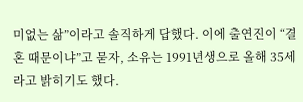미없는 삶”이라고 솔직하게 답했다. 이에 출연진이 “결혼 때문이냐”고 묻자, 소유는 1991년생으로 올해 35세라고 밝히기도 했다.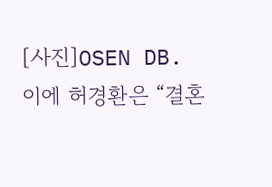[사진]OSEN DB.
이에 허경환은 “결혼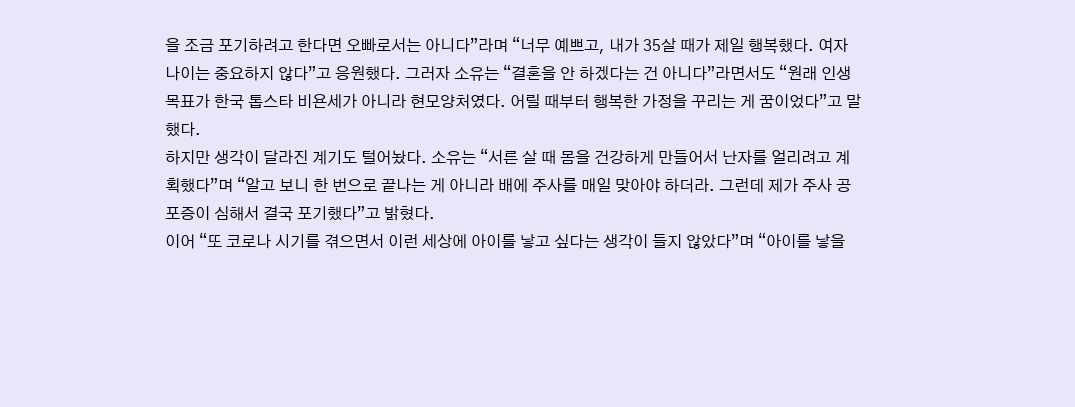을 조금 포기하려고 한다면 오빠로서는 아니다”라며 “너무 예쁘고, 내가 35살 때가 제일 행복했다. 여자 나이는 중요하지 않다”고 응원했다. 그러자 소유는 “결혼을 안 하겠다는 건 아니다”라면서도 “원래 인생 목표가 한국 톱스타 비욘세가 아니라 현모양처였다. 어릴 때부터 행복한 가정을 꾸리는 게 꿈이었다”고 말했다.
하지만 생각이 달라진 계기도 털어놨다. 소유는 “서른 살 때 몸을 건강하게 만들어서 난자를 얼리려고 계획했다”며 “알고 보니 한 번으로 끝나는 게 아니라 배에 주사를 매일 맞아야 하더라. 그런데 제가 주사 공포증이 심해서 결국 포기했다”고 밝혔다.
이어 “또 코로나 시기를 겪으면서 이런 세상에 아이를 낳고 싶다는 생각이 들지 않았다”며 “아이를 낳을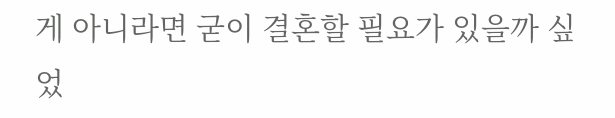게 아니라면 굳이 결혼할 필요가 있을까 싶었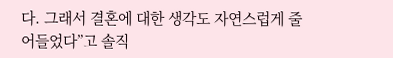다. 그래서 결혼에 대한 생각도 자연스럽게 줄어들었다”고 솔직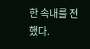한 속내를 전했다.